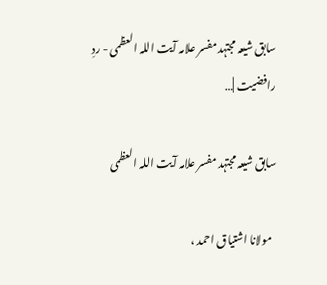سابق شیعہ مجتہد مفسر علامہ آیت اللہ العظمی - ردِ رافضیت |…

سابق شیعہ مجتہد مفسر علامہ آیت اللہ العظمی

  مولانا اشتیاق احمد ،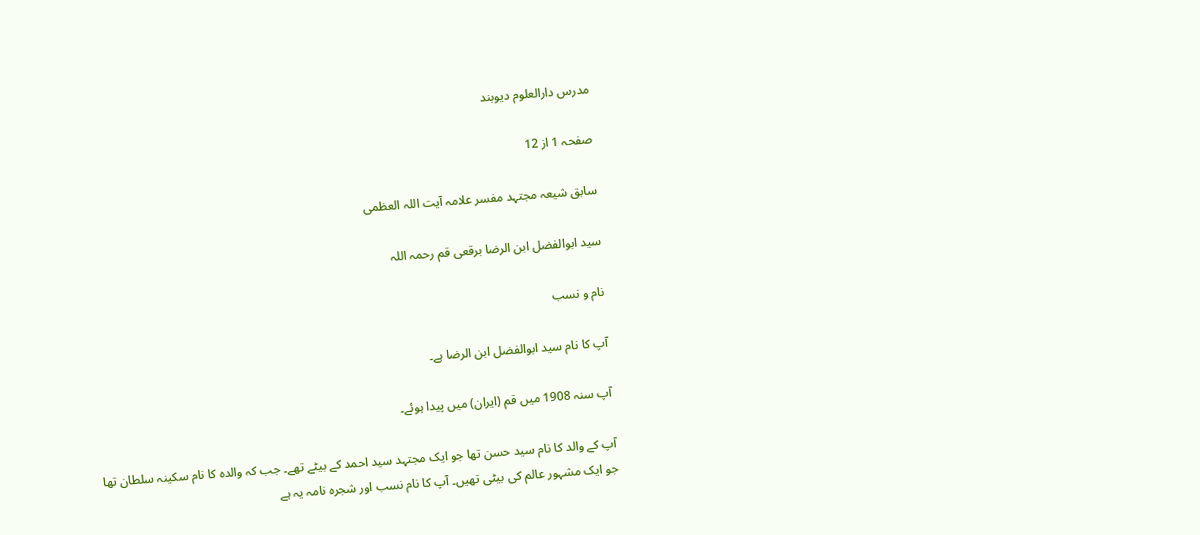مدرس دارالعلوم دیوبند

صفحہ 1 از 12

سابق شیعہ مجتہد مفسر علامہ آیت اللہ العظمی

سید ابوالفضل ابن الرضا برقعی قم رحمہ اللہ

نام و نسب

آپ کا نام سید ابوالفضل ابن الرضا ہے۔

آپ سنہ 1908 میں قم (ایران) میں پیدا ہوئے۔

آپ کے والد کا نام سید حسن تھا جو ایک مجتہد سید احمد کے بیٹے تھے۔ جب کہ والدہ کا نام سکینہ سلطان تھا جو ایک مشہور عالم کی بیٹی تھیں۔ آپ کا نام نسب اور شجرہ نامہ یہ ہے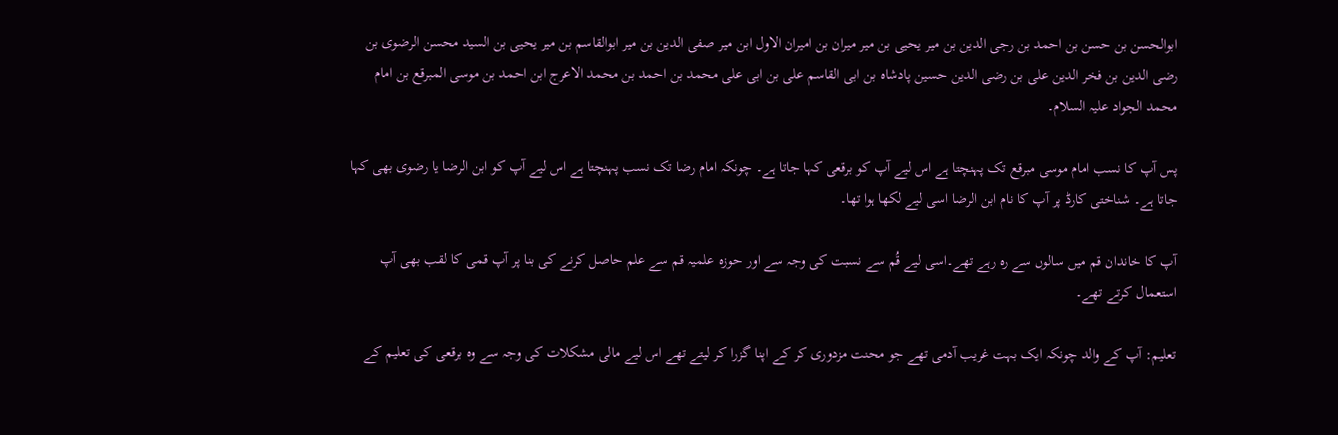ابوالحسن بن حسن بن احمد بن رجی الدین بن میر یحیی بن میر میران بن امیران الاول ابن میر صفی الدین بن میر ابوالقاسم بن میر یحیی بن السید محسن الرضوی بن رضی الدین بن فخر الدین علی بن رضی الدین حسین پادشاہ بن ابی القاسم علی بن ابی علی محمد بن احمد بن محمد الاعرج ابن احمد بن موسی المبرقع بن امام محمد الجواد علیہ السلام۔

پس آپ کا نسب امام موسی مبرقع تک پہنچتا ہے اس لیے آپ کو برقعی کہا جاتا ہے۔ چونکہ امام رضا تک نسب پہنچتا ہے اس لیے آپ کو ابن الرضا یا رضوی بھی کہا جاتا ہے۔ شناختی کارڈ پر آپ کا نام ابن الرضا اسی لیے لکھا ہوا تھا۔

آپ کا خاندان قم میں سالوں سے رہ رہے تھے۔اسی لیے قُم سے نسبت کی وجہ سے اور حوزہ علمیہ قم سے علم حاصل کرنے کی بنا پر آپ قمی کا لقب بھی آپ استعمال کرتے تھے۔

تعلیم: آپ کے والد چونکہ ایک بہت غریب آدمی تھے جو محنت مزدوری کر کے اپنا گزرا کر لیتے تھے اس لیے مالی مشکلات کی وجہ سے وہ برقعی کی تعلیم کے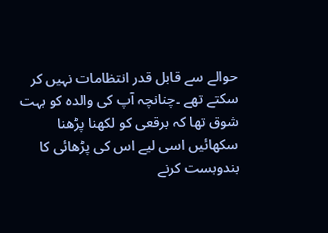حوالے سے قابل قدر انتظامات نہیں کر سکتے تھے ۔چنانچہ آپ کی والدہ کو بہت شوق تھا کہ برقعی کو لکھنا پڑھنا سکھائیں اسی لیے اس کی پڑھائی کا بندوبست کرنے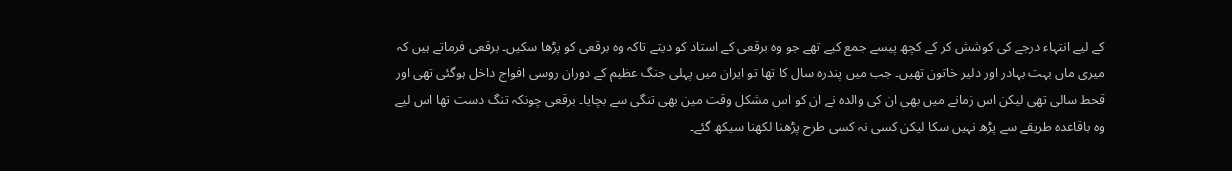کے لیے انتہاء درجے کی کوشش کر کے کچھ پیسے جمع کیے تھے جو وہ برقعی کے استاد کو دیتے تاکہ وہ برقعی کو پڑھا سکیں۔ برقعی فرماتے ہیں کہ میری ماں بہت بہادر اور دلیر خاتون تھیں۔ جب میں پندرہ سال کا تھا تو ایران میں پہلی جنگ عظیم کے دوران روسی افواج داخل ہوگئی تھی اور قحط سالی تھی لیکن اس زمانے میں بھی ان کی والدہ نے ان کو اس مشکل وقت مین بھی تنگی سے بچایا۔ برقعی چونکہ تنگ دست تھا اس لیے وہ باقاعدہ طریقے سے پڑھ نہیں سکا لیکن کسی نہ کسی طرح پڑھنا لکھنا سیکھ گئے۔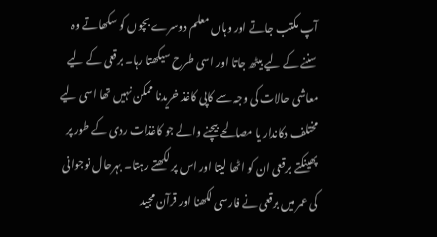آپ مکتب جاتے اور وہاں معلم دوسرے بچوں کو سکھاتے وہ سننے کے لیے بیٹھ جاتا اور اسی طرح سیکھتا رہا۔ برقعی کے لیے معاشی حالات کی وجہ سے کاپی کاغذ خریدنا ممکن نہیں تھا اسی لیے مختلف دکاندار یا مصالحے بیچنے والے جو کاغذات ردی کے طور پر پھینکتے برقعی ان کو اٹھا لیتا اور اس پر لکھتے رہتا۔ بہرحال نوجوانی کی عمر میں برقعی نے فارسی لکھنا اور قرآن مجید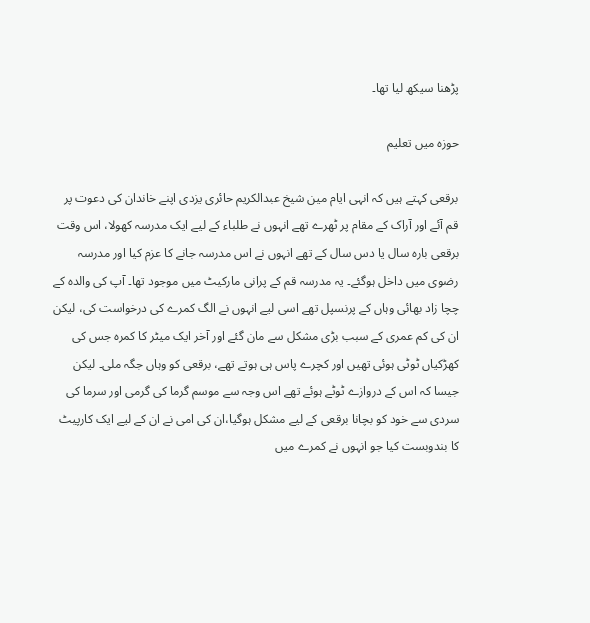پڑھنا سیکھ لیا تھا۔

حوزہ میں تعلیم

برقعی کہتے ہیں کہ انہی ایام مین شیخ عبدالکریم حائری یزدی اپنے خاندان کی دعوت پر قم آئے اور آراک کے مقام پر ٹھرے تھے انہوں نے طلباء کے لیے ایک مدرسہ کھولا، اس وقت برقعی بارہ سال یا دس سال کے تھے انہوں نے اس مدرسہ جانے کا عزم کیا اور مدرسہ رضوی میں داخل ہوگئے۔ یہ مدرسہ قم کے پرانی مارکیٹ میں موجود تھا۔ آپ کی والدہ کے چچا زاد بھائی وہاں کے پرنسپل تھے اسی لیے انہوں نے الگ کمرے کی درخواست کی، لیکن ان کی کم عمری کے سبب بڑی مشکل سے مان گئے اور آخر ایک میٹر کا کمرہ جس کی کھڑکیاں ٹوٹی ہوئی تھیں اور کچرے پاس ہی ہوتے تھے، برقعی کو وہاں جگہ ملی۔ لیکن جیسا کہ اس کے دروازے ٹوٹے ہوئے تھے اس وجہ سے موسم گرما کی گرمی اور سرما کی سردی سے خود کو بچانا برقعی کے لیے مشکل ہوگیا،ان کی امی نے ان کے لیے ایک کارپیٹ کا بندوبست کیا جو انہوں نے کمرے میں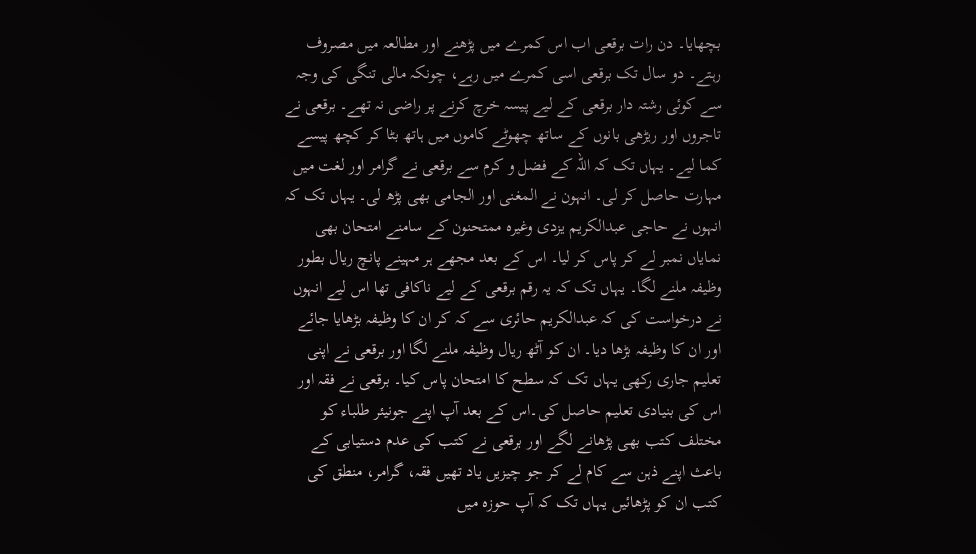بچھایا۔ دن رات برقعی اب اس کمرے میں پڑھنے اور مطالعہ میں مصروف رہتے۔ دو سال تک برقعی اسی کمرے میں رہے، چونکہ مالی تنگی کی وجہ سے کوئی رشتہ دار برقعی کے لیے پیسہ خرچ کرنے پر راضی نہ تھے۔ برقعی نے تاجروں اور ریڑھی بانوں کے ساتھ چھوٹے کاموں میں ہاتھ بٹا کر کچھ پیسے کما لیے۔ یہاں تک کہ اللہ کے فضل و کرم سے برقعی نے گرامر اور لغت میں مہارت حاصل کر لی۔ انہون نے المغنی اور الجامی بھی پڑھ لی۔ یہاں تک کہ انہوں نے حاجی عبدالکریم یزدی وغیرہ ممتحنون کے سامنے امتحان بھی نمایاں نمبر لے کر پاس کر لیا۔ اس کے بعد مجھے ہر مہینے پانچ ریال بطور وظیفہ ملنے لگا۔ یہاں تک کہ یہ رقم برقعی کے لیے ناکافی تھا اس لیے انہوں نے درخواست کی کہ عبدالکریم حائری سے کہ کر ان کا وظیفہ بڑھایا جائے اور ان کا وظیفہ بڑھا دیا۔ ان کو آٹھ ریال وظیفہ ملنے لگا اور برقعی نے اپنی تعلیم جاری رکھی یہاں تک کہ سطح کا امتحان پاس کیا۔ برقعی نے فقہ اور اس کی بنیادی تعلیم حاصل کی۔اس کے بعد آپ اپنے جونیئر طلباء کو مختلف کتب بھی پڑھانے لگے اور برقعی نے کتب کی عدم دستیابی کے باعث اپنے ذہن سے کام لے کر جو چیزیں یاد تھیں فقہ، گرامر، منطق کی کتب ان کو پڑھائیں یہاں تک کہ آپ حوزہ میں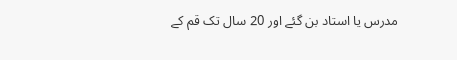مدرس یا استاد بن گئے اور 20 سال تک قم کے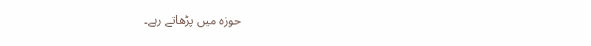حوزہ میں پڑھاتے رہے۔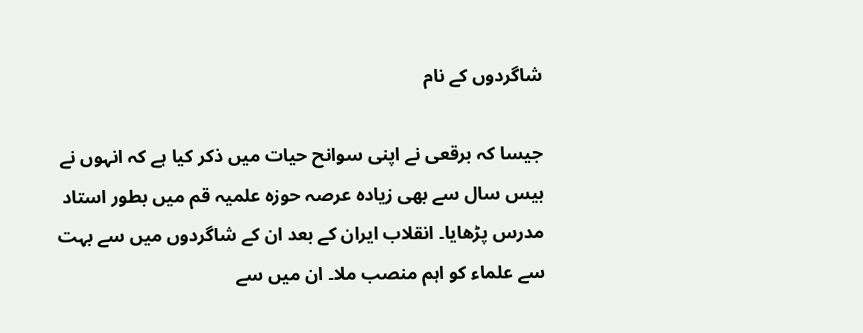شاگردوں کے نام

جیسا کہ برقعی نے اپنی سوانح حیات میں ذکر کیا ہے کہ انہوں نے بیس سال سے بھی زیادہ عرصہ حوزہ علمیہ قم میں بطور استاد مدرس پڑھایا۔ انقلاب ایران کے بعد ان کے شاگردوں میں سے بہت سے علماء کو اہم منصب ملا۔ ان میں سے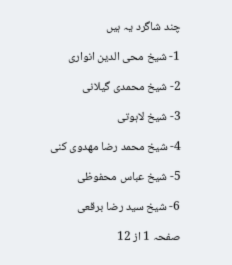چند شاگرد یہ ہیں

1- شیخ محی الدین انواری

2- شیخ محمدی گیلانی

3- شیخ لاہوتی

4- شیخ محمد رضا مھدوی کنی

5- شیخ عباس محفوظی

6- شیخ سید رضا برقعی

صفحہ 1 از 12